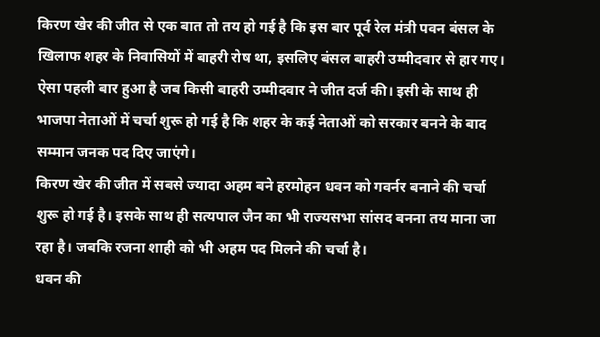किरण खेर की जीत से एक बात तो तय हो गई है कि इस बार पूर्व रेल मंत्री पवन बंसल के खिलाफ शहर के निवासियों में बाहरी रोष था, इसलिए बंसल बाहरी उम्मीदवार से हार गए।
ऐसा पहली बार हुआ है जब किसी बाहरी उम्मीदवार ने जीत दर्ज की। इसी के साथ ही भाजपा नेताओं में चर्चा शुरू हो गई है कि शहर के कई नेताओं को सरकार बनने के बाद सम्मान जनक पद दिए जाएंगे।
किरण खेर की जीत में सबसे ज्यादा अहम बने हरमोहन धवन को गवर्नर बनाने की चर्चा शुरू हो गई है। इसके साथ ही सत्यपाल जैन का भी राज्यसभा सांसद बनना तय माना जा रहा है। जबकि रजना शाही को भी अहम पद मिलने की चर्चा है।
धवन की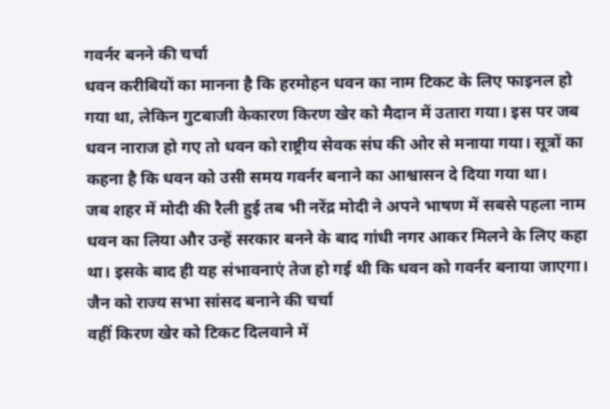गवर्नर बनने की चर्चा
धवन करीबियों का मानना है कि हरमोहन धवन का नाम टिकट के लिए फाइनल हो गया था, लेकिन गुटबाजी केकारण किरण खेर को मैदान में उतारा गया। इस पर जब धवन नाराज हो गए तो धवन को राष्ट्रीय सेवक संघ की ओर से मनाया गया। सूत्रों का कहना है कि धवन को उसी समय गवर्नर बनाने का आश्वासन दे दिया गया था।
जब शहर में मोदी की रैली हुई तब भी नरेंद्र मोदी ने अपने भाषण में सबसे पहला नाम धवन का लिया और उन्हें सरकार बनने के बाद गांधी नगर आकर मिलने के लिए कहा था। इसके बाद ही यह संभावनाएं तेज हो गई थी कि धवन को गवर्नर बनाया जाएगा।
जैन को राज्य सभा सांसद बनाने की चर्चा
वहीं किरण खेर को टिकट दिलवाने में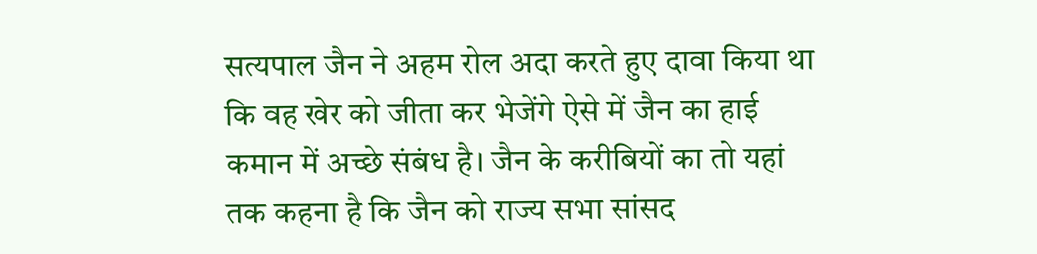सत्यपाल जैन ने अहम रोल अदा करते हुए दावा किया था कि वह खेर को जीता कर भेजेंगे ऐसे में जैन का हाई कमान में अच्छे संबंध है। जैन के करीबियों का तो यहां तक कहना है कि जैन को राज्य सभा सांसद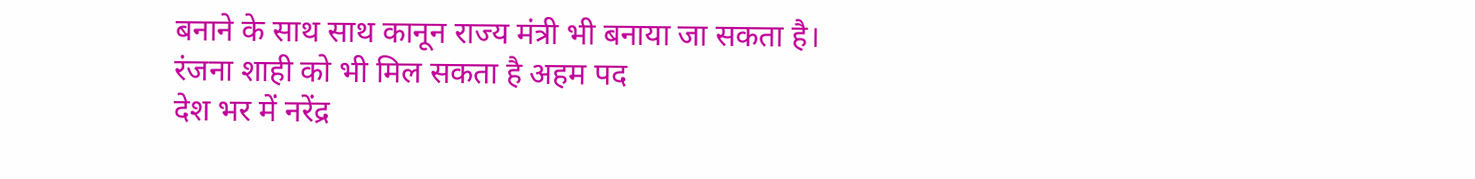बनाने के साथ साथ कानून राज्य मंत्री भी बनाया जा सकता है।
रंजना शाही को भी मिल सकता है अहम पद
देश भर में नरेंद्र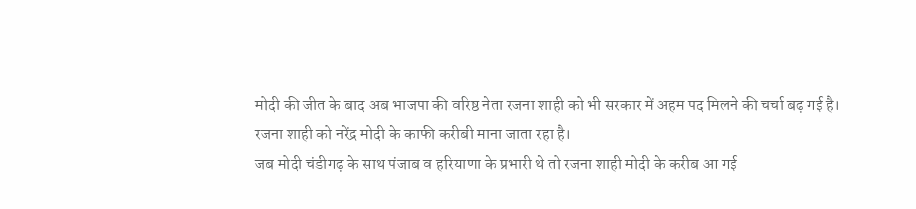मोदी की जीत के बाद अब भाजपा की वरिष्ठ नेता रजना शाही को भी सरकार में अहम पद मिलने की चर्चा बढ़ गई है। रजना शाही को नरेंद्र मोदी के काफी करीबी माना जाता रहा है।
जब मोदी चंडीगढ़ के साथ पंजाब व हरियाणा के प्रभारी थे तो रजना शाही मोदी के करीब आ गई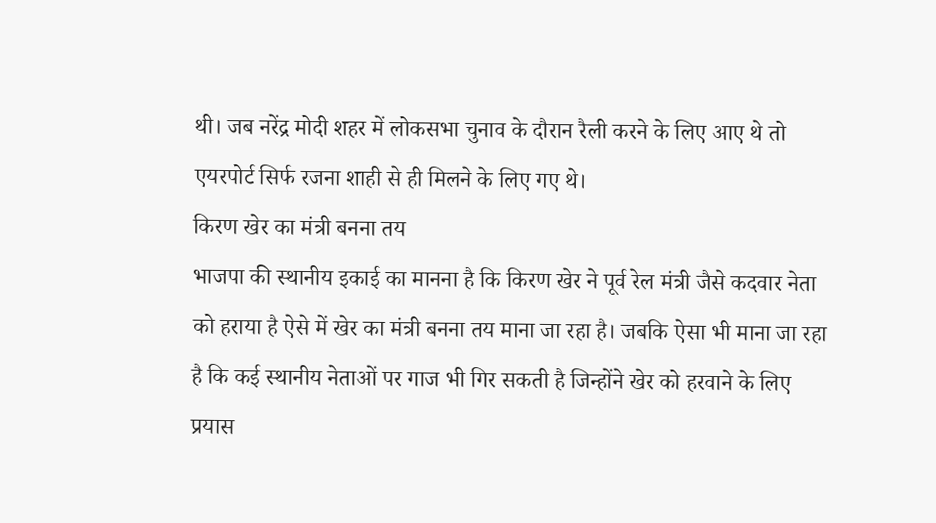थी। जब नरेंद्र मोदी शहर में लोकसभा चुनाव के दौरान रैली करने के लिए आए थे तो एयरपोर्ट सिर्फ रजना शाही से ही मिलने के लिए गए थे।
किरण खेर का मंत्री बनना तय
भाजपा की स्थानीय इकाई का मानना है कि किरण खेर ने पूर्व रेल मंत्री जैसे कदवार नेता को हराया है ऐसे में खेर का मंत्री बनना तय माना जा रहा है। जबकि ऐसा भी माना जा रहा है कि कई स्थानीय नेताओं पर गाज भी गिर सकती है जिन्होंने खेर को हरवाने के लिए प्रयास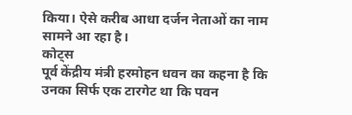किया। ऐसे करीब आधा दर्जन नेताओं का नाम सामने आ रहा है।
कोट्स
पूर्व केंद्रीय मंत्री हरमोहन धवन का कहना है कि उनका सिर्फ एक टारगेट था कि पवन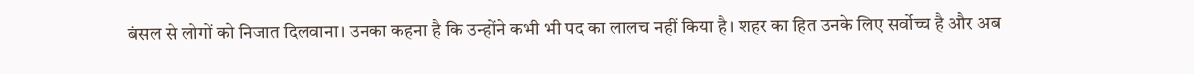बंसल से लोगों को निजात दिलवाना। उनका कहना है कि उन्होंने कभी भी पद का लालच नहीं किया है। शहर का हित उनके लिए सर्वोच्च है और अब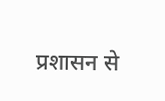प्रशासन से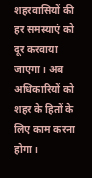शहरवासियों की हर समस्याएं को दूर करवाया जाएगा। अब अधिकारियों को शहर के हितों के लिए काम करना होगा।